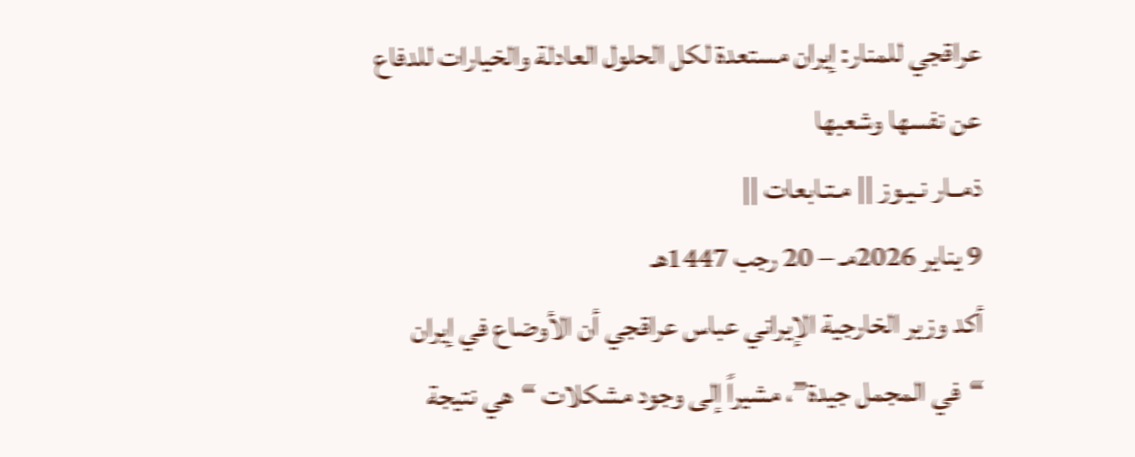عراقجي للمنار: إيران مستعدة لكل الحلول العادلة والخيارات للدفاع عن نفسها وشعبها
ذمــار نـيـوز || مـتـابعات ||
9 يناير 2026مـ – 20 رجب 1447هـ
أكد وزير الخارجية الإيراني عباس عراقجي أن الأوضاع في إيران “في المجمل جيدة”، مشيراً إلى وجود مشكلات “هي نتيجة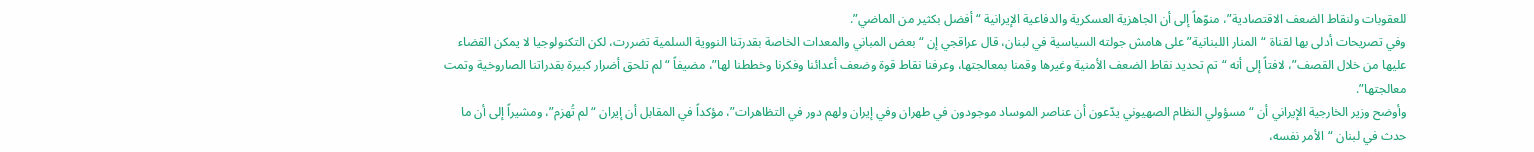للعقوبات ولنقاط الضعف الاقتصادية”، منوّهاً إلى أن الجاهزية العسكرية والدفاعية الإيرانية “أفضل بكثير من الماضي”.
وفي تصريحات أدلى بها لقناة “المنار اللبنانية” على هامش جولته السياسية في لبنان، قال عراقجي إن “بعض المباني والمعدات الخاصة بقدرتنا النووية السلمية تضررت، لكن التكنولوجيا لا يمكن القضاء عليها من خلال القصف”، لافتاً إلى أنه “تم تحديد نقاط الضعف الأمنية وغيرها وقمنا بمعالجتها، وعرفنا نقاط قوة وضعف أعدائنا وفكرنا وخططنا لها”، مضيفاً “لم تلحق أضرار كبيرة بقدراتنا الصاروخية وتمت معالجتها”.
وأوضح وزير الخارجية الإيراني أن “مسؤولي النظام الصهيوني يدّعون أن عناصر الموساد موجودون في طهران وفي إيران ولهم دور في التظاهرات”، مؤكداً في المقابل أن إيران “لم تُهزم”، ومشيراً إلى أن ما حدث في لبنان “الأمر نفسه،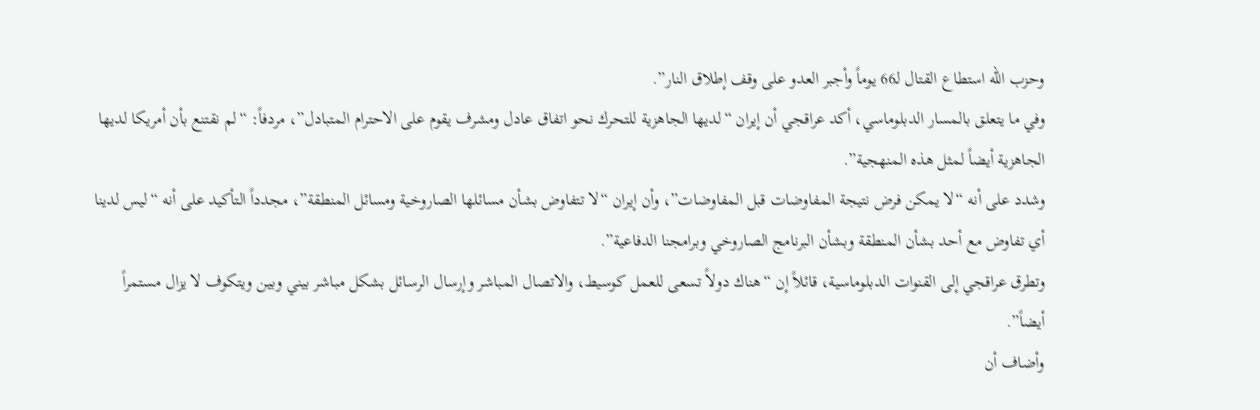وحزب الله استطاع القتال لـ66 يوماً وأجبر العدو على وقف إطلاق النار”.
وفي ما يتعلق بالمسار الدبلوماسي، أكد عراقجي أن إيران “لديها الجاهزية للتحرك نحو اتفاق عادل ومشرف يقوم على الاحترام المتبادل”، مردفاً: “لم نقتنع بأن أمريكا لديها الجاهزية أيضاً لمثل هذه المنهجية”.
وشدد على أنه “لا يمكن فرض نتيجة المفاوضات قبل المفاوضات”، وأن إيران “لا تتفاوض بشأن مسائلها الصاروخية ومسائل المنطقة”، مجدداً التأكيد على أنه “ليس لدينا أي تفاوض مع أحد بشأن المنطقة وبشأن البرنامج الصاروخي وبرامجنا الدفاعية”.
وتطرق عراقجي إلى القنوات الدبلوماسية، قائلاً إن “هناك دولاً تسعى للعمل كوسيط، والاتصال المباشر وإرسال الرسائل بشكل مباشر بيني وبين ويتكوف لا يزال مستمراً أيضاً”.
وأضاف أن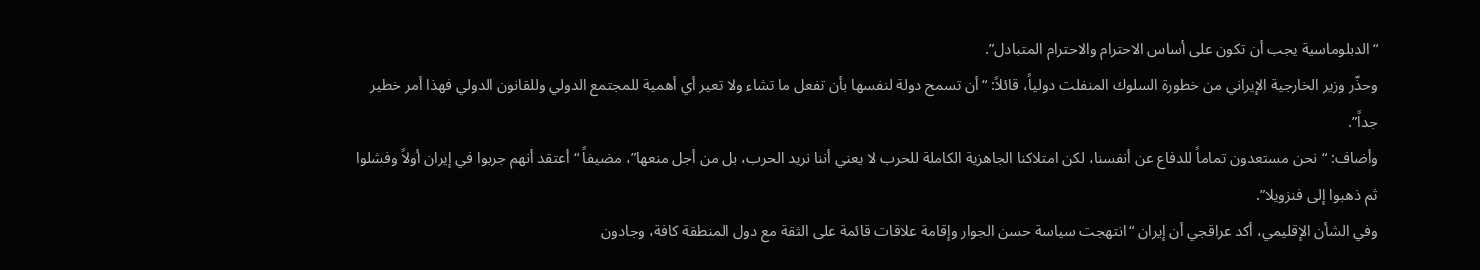“الدبلوماسية يجب أن تكون على أساس الاحترام والاحترام المتبادل”.
وحذّر وزير الخارجية الإيراني من خطورة السلوك المنفلت دولياً، قائلاً: “أن تسمح دولة لنفسها بأن تفعل ما تشاء ولا تعير أي أهمية للمجتمع الدولي وللقانون الدولي فهذا أمر خطير جداً”.
وأضاف: “نحن مستعدون تماماً للدفاع عن أنفسنا، لكن امتلاكنا الجاهزية الكاملة للحرب لا يعني أننا نريد الحرب، بل من أجل منعها”، مضيفاً “أعتقد أنهم جربوا في إيران أولاً وفشلوا ثم ذهبوا إلى فنزويلا”.
وفي الشأن الإقليمي، أكد عراقجي أن إيران “انتهجت سياسة حسن الجوار وإقامة علاقات قائمة على الثقة مع دول المنطقة كافة، وجادون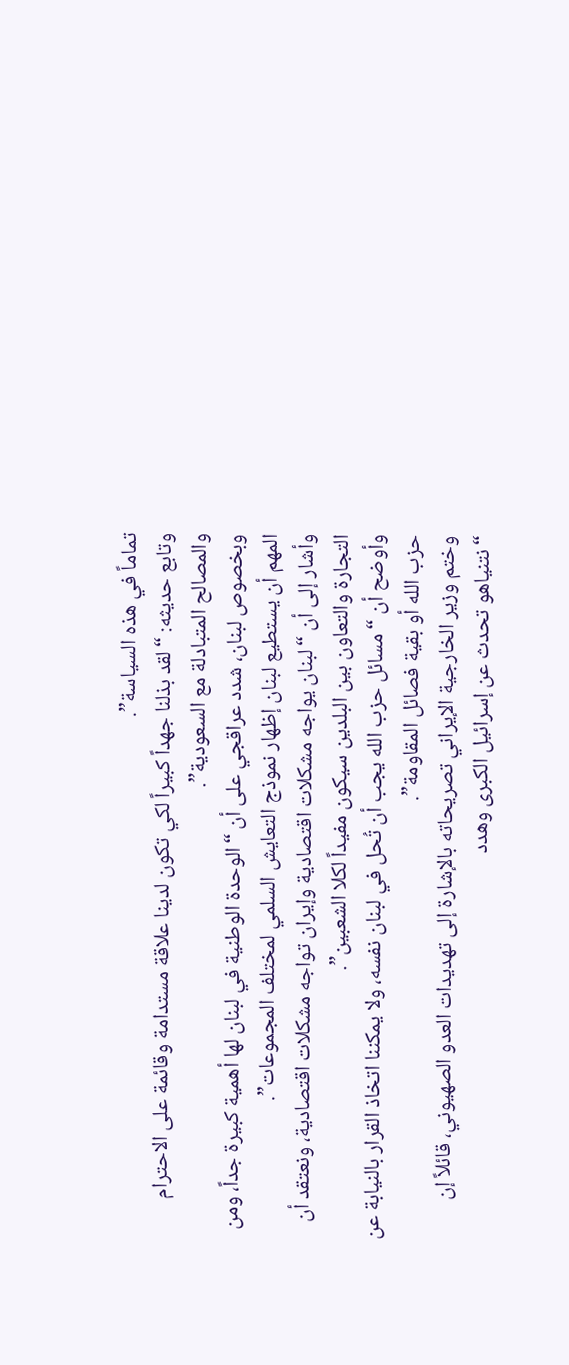تماماً في هذه السياسة”.
وتابع حديثه: “لقد بذلنا جهداً كبيراً لكي تكون لدينا علاقة مستدامة وقائمة على الاحترام والمصالح المتبادلة مع السعودية”.
وبخصوص لبنان، شدد عراقجي على أن “الوحدة الوطنية في لبنان لها أهمية كبيرة جداً، ومن المهم أن يستطيع لبنان إظهار نموذج التعايش السلمي لمختلف المجموعات”.
وأشار إلى أن “لبنان يواجه مشكلات اقتصادية وإيران تواجه مشكلات اقتصادية، ونعتقد أن التجارة والتعاون بين البلدين سيكون مفيداً لكلا الشعبين”.
وأوضح أن “مسائل حزب الله يجب أن تُحل في لبنان نفسه، ولا يمكننا اتخاذ القرار بالنيابة عن حزب الله أو بقية فصائل المقاومة”.
وختم وزير الخارجية الإيراني تصريحاته بالإشارة إلى تهديدات العدو الصهيوني، قائلاً إن “نتنياهو تحدث عن إسرائيل الكبرى وهدد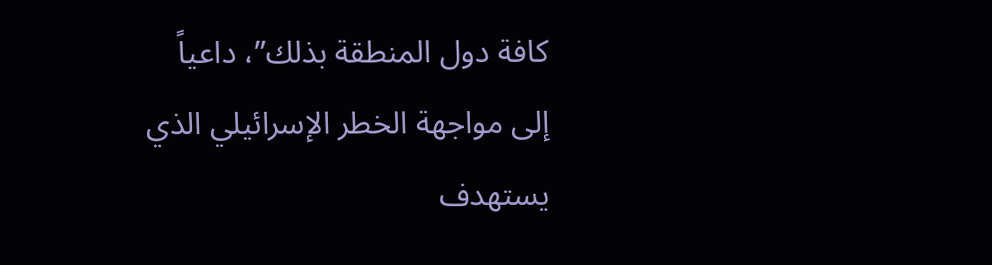كافة دول المنطقة بذلك”، داعياً إلى مواجهة الخطر الإسرائيلي الذي يستهدف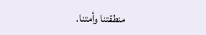منطقتنا وأمتنا.